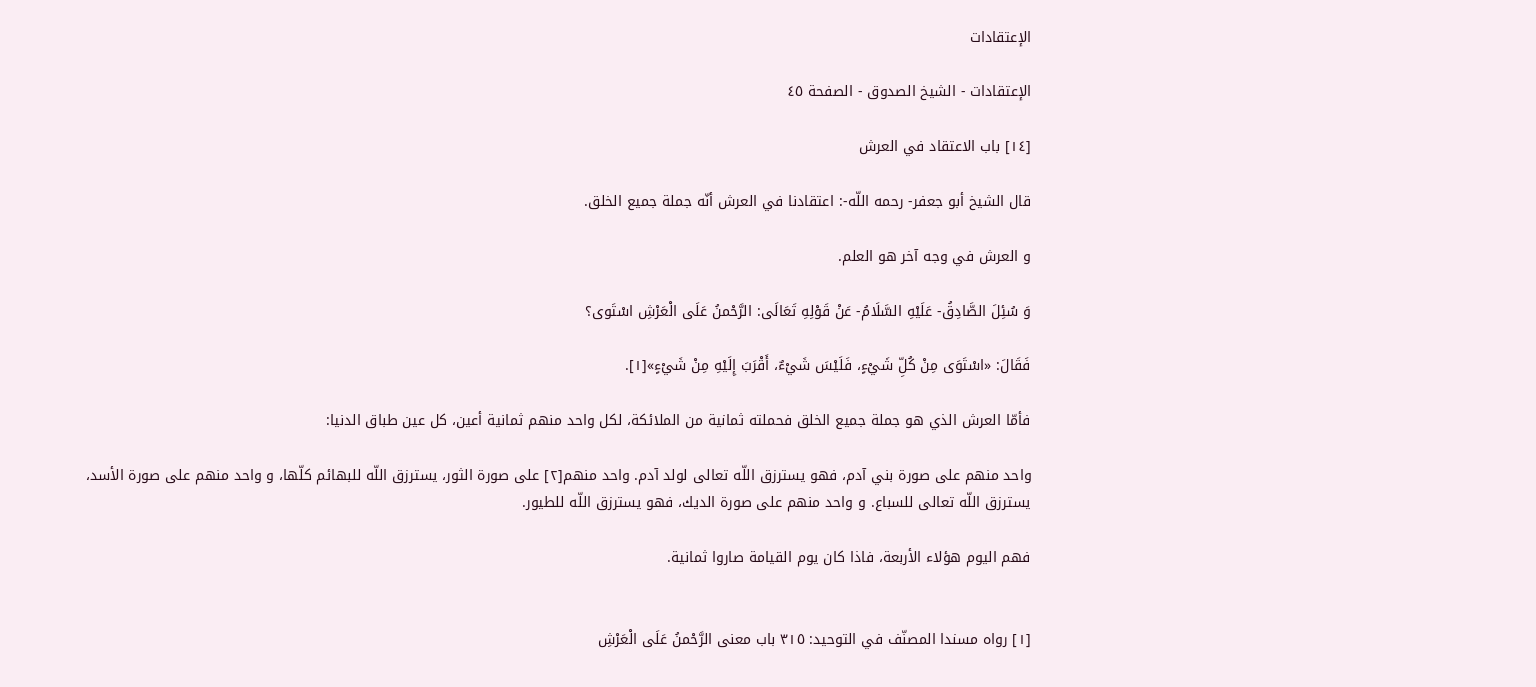الإعتقادات

الإعتقادات - الشيخ الصدوق - الصفحة ٤٥

[١٤] باب الاعتقاد في العرش‌

قال الشيخ أبو جعفر- رحمه اللّه-: اعتقادنا في العرش أنّه جملة جميع الخلق.

و العرش في وجه آخر هو العلم.

وَ سُئِلَ الصَّادِقُ- عَلَيْهِ السَّلَامُ- عَنْ قَوْلِهِ تَعَالَى: الرَّحْمنُ عَلَى الْعَرْشِ اسْتَوى‌؟

فَقَالَ: «اسْتَوَى مِنْ كُلِّ شَيْ‌ءٍ، فَلَيْسَ شَيْ‌ءٌ، أَقْرَبَ إِلَيْهِ مِنْ شَيْ‌ءٍ»[١].

فأمّا العرش الذي هو جملة جميع الخلق فحملته ثمانية من الملائكة، لكل واحد منهم ثمانية أعين، كل عين طباق الدنيا:

واحد منهم على صورة بني آدم، فهو يسترزق اللّه تعالى لولد آدم. واحد منهم‌[٢] على صورة الثور، يسترزق اللّه للبهائم كلّها، و واحد منهم على صورة الأسد، يسترزق اللّه تعالى للسباع. و واحد منهم على صورة الديك، فهو يسترزق اللّه للطيور.

فهم اليوم هؤلاء الأربعة، فاذا كان يوم القيامة صاروا ثمانية.


[١] رواه مسندا المصنّف في التوحيد: ٣١٥ باب معنى‌ الرَّحْمنُ عَلَى الْعَرْشِ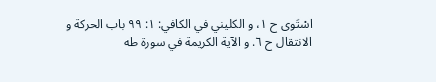اسْتَوى‌ ح ١، و الكليني في الكافي: ١: ٩٩ باب الحركة و الانتقال ح ٦. و الآية الكريمة في سورة طه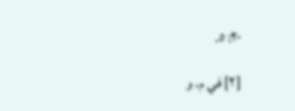٢٠: ٥.

[٢] في م. و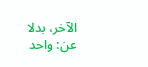الآخر، بدلا عن: واحد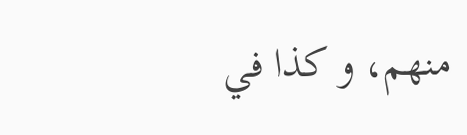منهم، و كذا في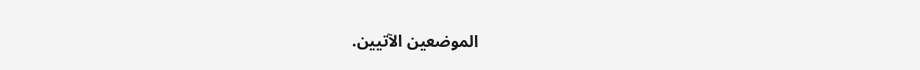الموضعين الآتيين.